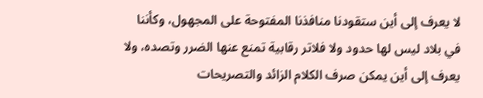لا يعرف إلى أين ستقودنا منافذنا المفتوحة على المجهول، وكأننا في بلاد ليس لها حدود ولا فلاتر رقابية تمنع عنها الضرر وتصده، ولا يعرف إلى أين يمكن صرف الكلام الزائد والتصريحات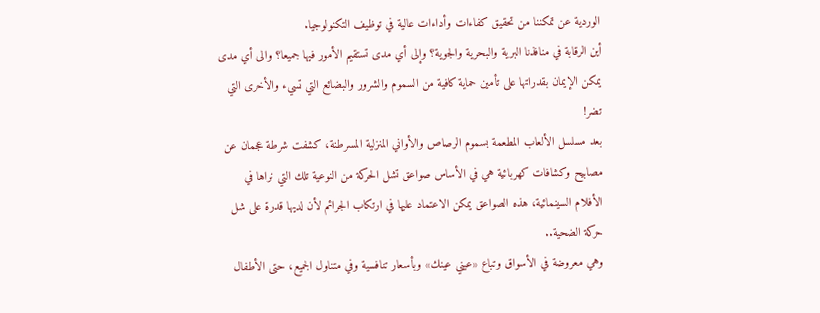الوردية عن تمكننا من تحقيق كفاءات وأداءات عالية في توظيف التكنولوجيا.
أين الرقابة في منافذنا البرية والبحرية والجوية؟ وإلى أي مدى تستقيم الأمور فيها جميعا؟ والى أي مدى يمكن الإيمان بقدراتها على تأمين حماية كافية من السموم والشرور والبضائع التي تسيء والأخرى التي تضر!
بعد مسلسل الألعاب المطعمة بسموم الرصاص والأواني المنزلية المسرطنة، كشفت شرطة عجمان عن مصابيح وكشافات كهربائية هي في الأساس صواعق تشل الحركة من النوعية تلك التي نراها في الأفلام السينمائية، هذه الصواعق يمكن الاعتماد عليها في ارتكاب الجرائم لأن لديها قدرة على شل حركة الضحية..
وهي معروضة في الأسواق وتباع «عيني عينك» وبأسعار تنافسية وفي متناول الجميع، حتى الأطفال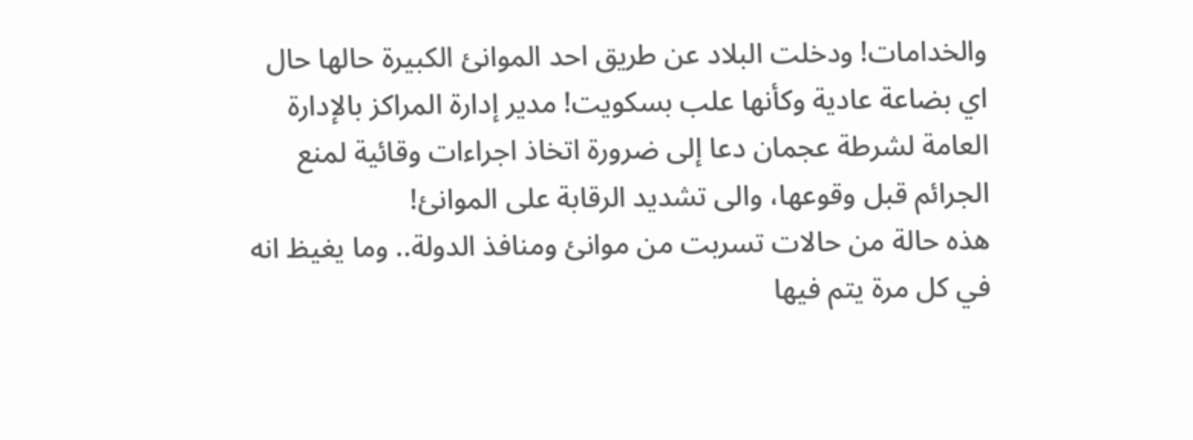والخدامات! ودخلت البلاد عن طريق احد الموانئ الكبيرة حالها حال اي بضاعة عادية وكأنها علب بسكويت! مدير إدارة المراكز بالإدارة العامة لشرطة عجمان دعا إلى ضرورة اتخاذ اجراءات وقائية لمنع الجرائم قبل وقوعها، والى تشديد الرقابة على الموانئ!
هذه حالة من حالات تسربت من موانئ ومنافذ الدولة.. وما يغيظ انه في كل مرة يتم فيها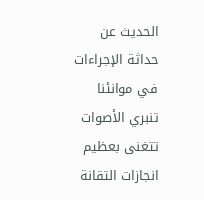الحديث عن حداثة الإجراءات في موانئنا تنبري الأصوات تتغنى بعظيم انجازات التقانة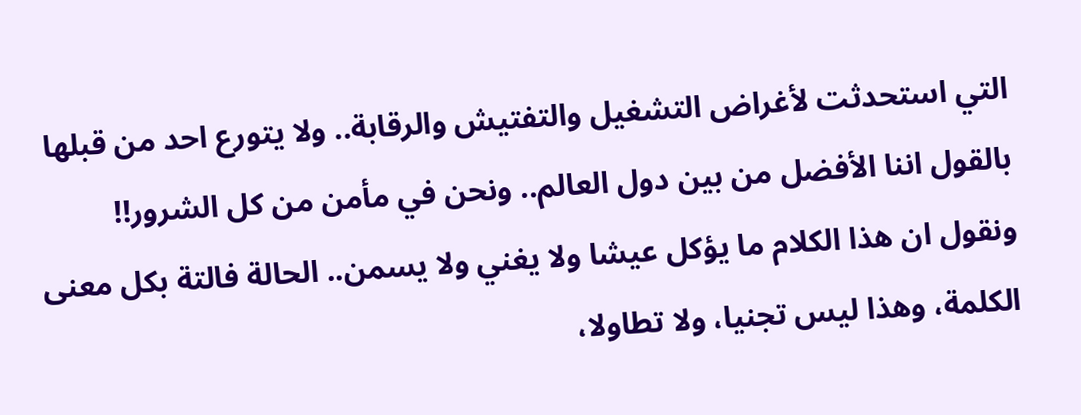التي استحدثت لأغراض التشغيل والتفتيش والرقابة.. ولا يتورع احد من قبلها بالقول اننا الأفضل من بين دول العالم.. ونحن في مأمن من كل الشرور!!
ونقول ان هذا الكلام ما يؤكل عيشا ولا يغني ولا يسمن.. الحالة فالتة بكل معنى الكلمة، وهذا ليس تجنيا، ولا تطاولا،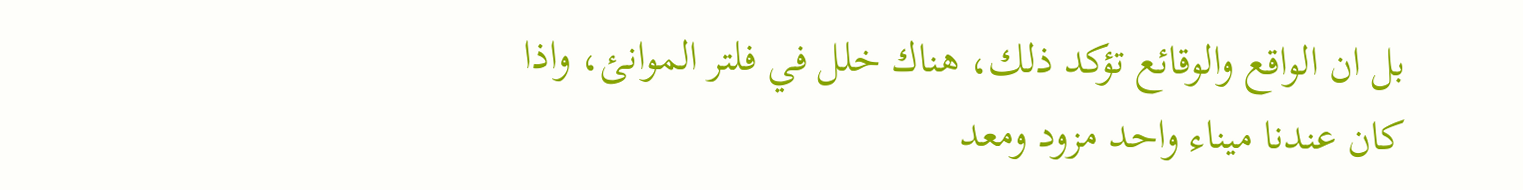بل ان الواقع والوقائع تؤكد ذلك، هناك خلل في فلتر الموانئ، واذا كان عندنا ميناء واحد مزود ومعد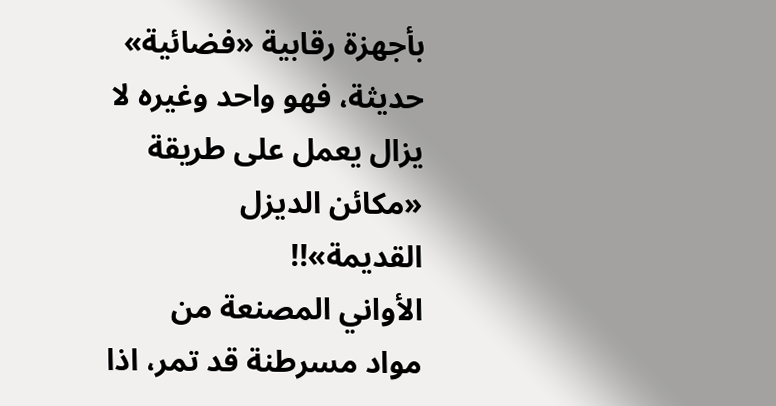بأجهزة رقابية «فضائية» حديثة، فهو واحد وغيره لا يزال يعمل على طريقة «مكائن الديزل القديمة»!!
الأواني المصنعة من مواد مسرطنة قد تمر، اذا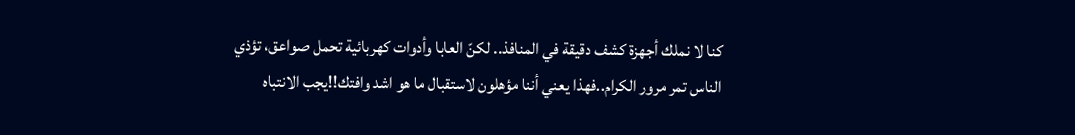كنا لا نملك أجهزة كشف دقيقة في المنافذ.. لكنّ العابا وأدوات كهربائية تحمل صواعق، تؤذي الناس تمر مرور الكرام..فهذا يعني أننا مؤهلون لاستقبال ما هو اشد وافتك!!يجب الانتباه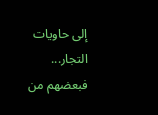إلى حاويات التجار... فبعضهم من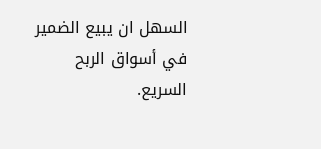السهل ان يبيع الضمير في أسواق الربح السريع.